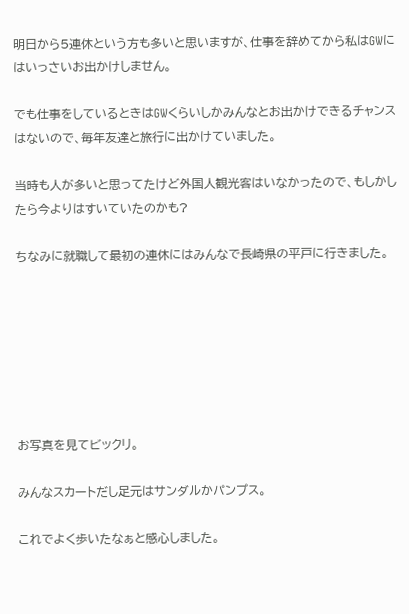明日から5連休という方も多いと思いますが、仕事を辞めてから私はGWにはいっさいお出かけしません。

でも仕事をしているときはGWくらいしかみんなとお出かけできるチャンスはないので、毎年友達と旅行に出かけていました。

当時も人が多いと思ってたけど外国人観光客はいなかったので、もしかしたら今よりはすいていたのかも?

ちなみに就職して最初の連休にはみんなで長崎県の平戸に行きました。







お写真を見てビックリ。

みんなスカートだし足元はサンダルかパンプス。

これでよく歩いたなぁと感心しました。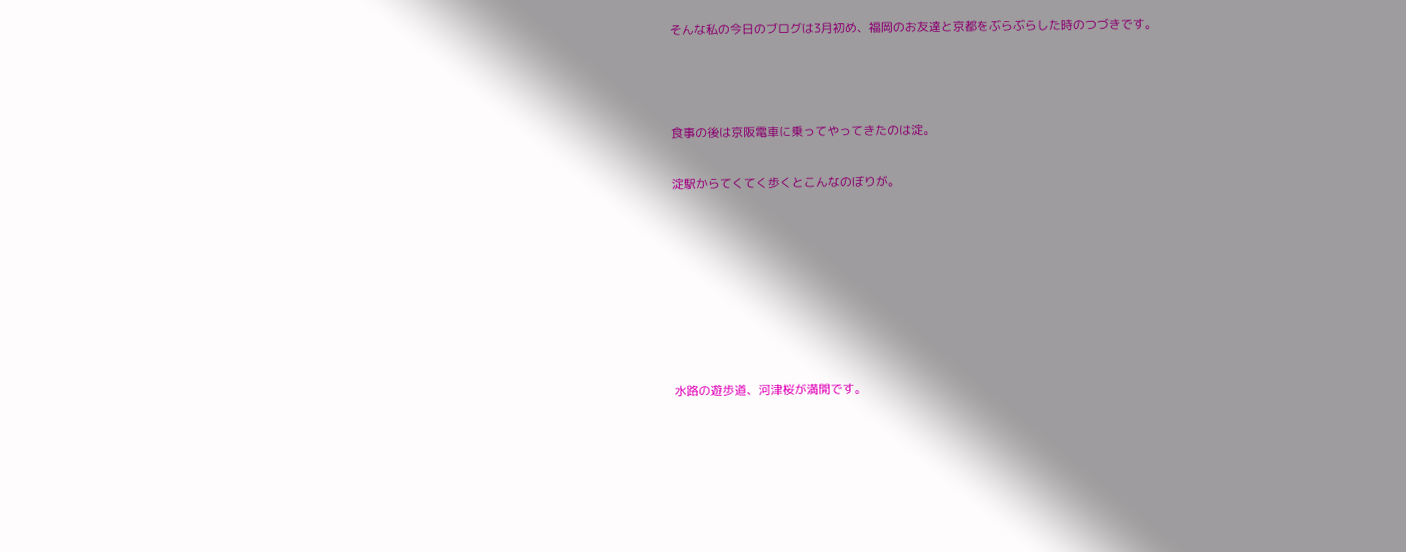そんな私の今日のブログは3月初め、福岡のお友達と京都をぶらぶらした時のつづきです。



食事の後は京阪電車に乗ってやってきたのは淀。

淀駅からてくてく歩くとこんなのぼりが。







水路の遊歩道、河津桜が満開です。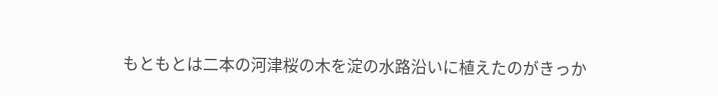もともとは二本の河津桜の木を淀の水路沿いに植えたのがきっか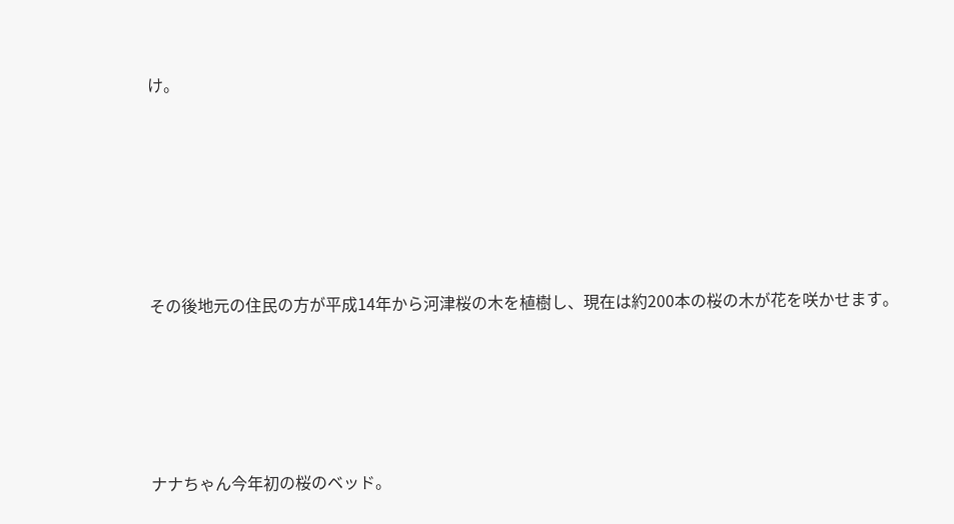け。









その後地元の住民の方が平成14年から河津桜の木を植樹し、現在は約200本の桜の木が花を咲かせます。







ナナちゃん今年初の桜のベッド。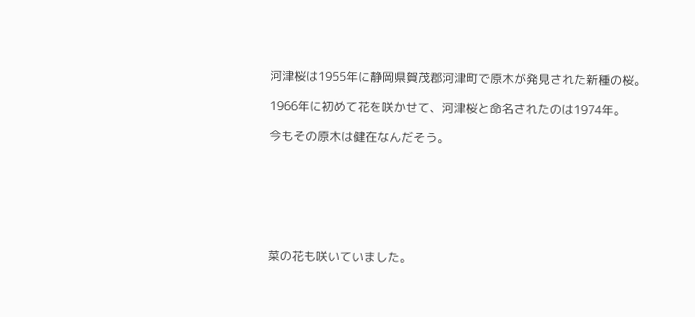河津桜は1955年に静岡県賀茂郡河津町で原木が発見された新種の桜。

1966年に初めて花を咲かせて、河津桜と命名されたのは1974年。

今もその原木は健在なんだそう。







菜の花も咲いていました。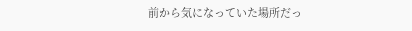前から気になっていた場所だっ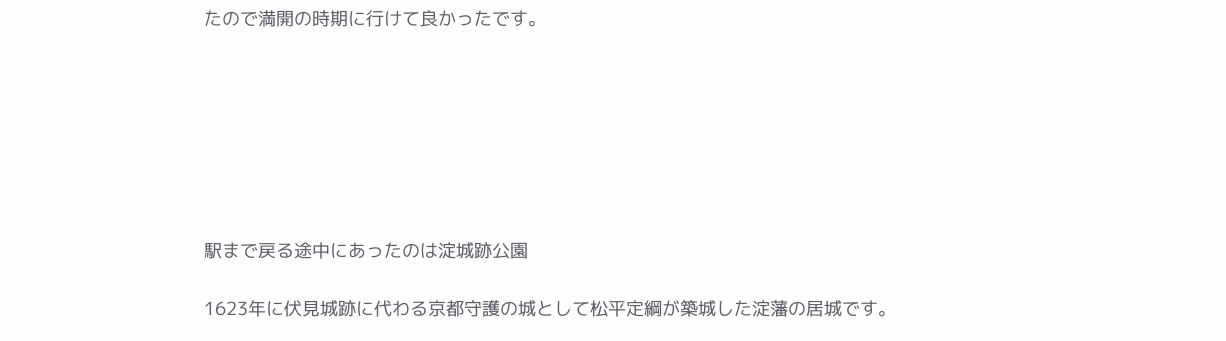たので満開の時期に行けて良かったです。







駅まで戻る途中にあったのは淀城跡公園

1623年に伏見城跡に代わる京都守護の城として松平定綱が築城した淀藩の居城です。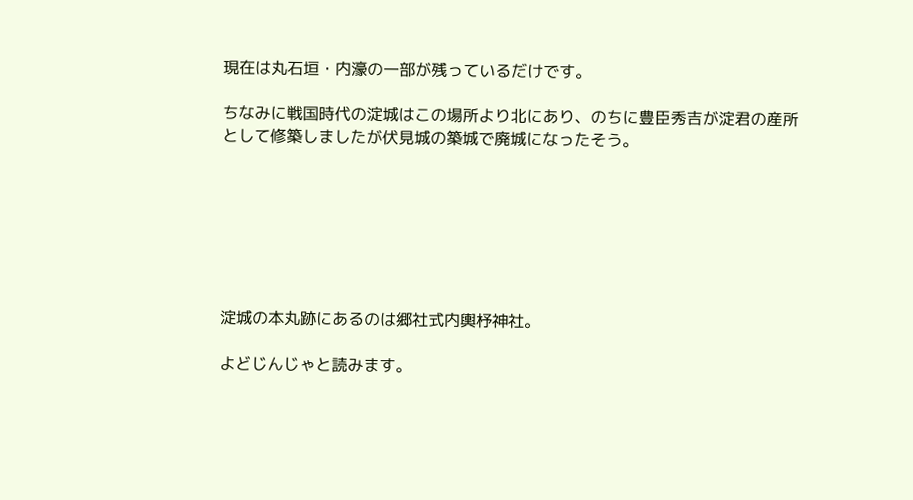現在は丸石垣・内濠の一部が残っているだけです。

ちなみに戦国時代の淀城はこの場所より北にあり、のちに豊臣秀吉が淀君の産所として修築しましたが伏見城の築城で廃城になったそう。







淀城の本丸跡にあるのは郷社式内輿杼神社。

よどじんじゃと読みます。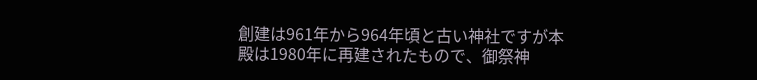創建は961年から964年頃と古い神社ですが本殿は1980年に再建されたもので、御祭神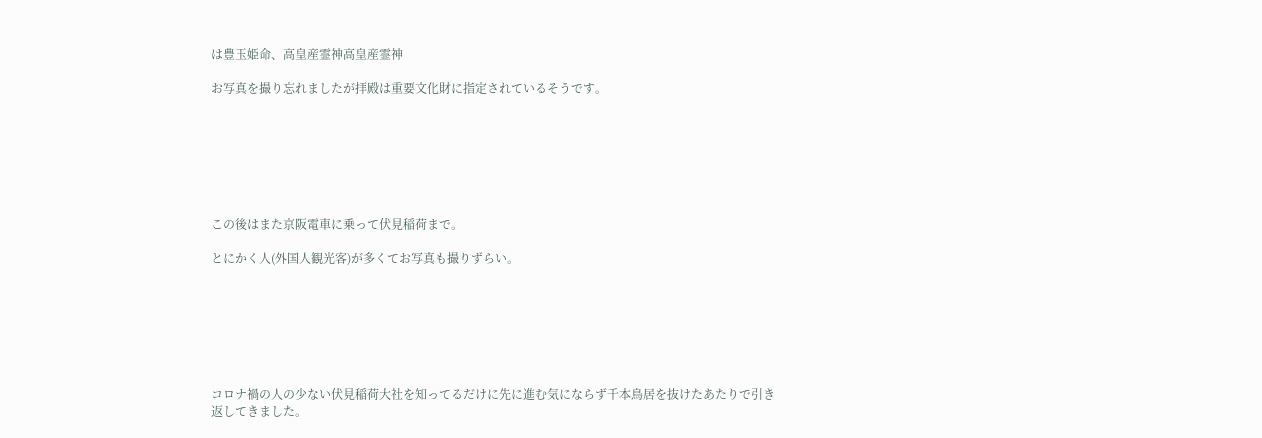は豊玉姫命、高皇産霊神高皇産霊神

お写真を撮り忘れましたが拝殿は重要文化財に指定されているそうです。







この後はまた京阪電車に乗って伏見稲荷まで。

とにかく人(外国人観光客)が多くてお写真も撮りずらい。







コロナ禍の人の少ない伏見稲荷大社を知ってるだけに先に進む気にならず千本鳥居を抜けたあたりで引き返してきました。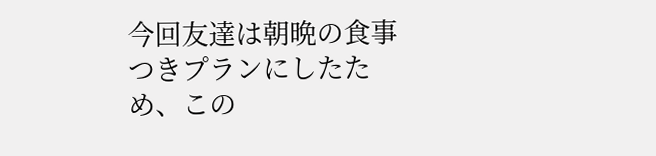今回友達は朝晩の食事つきプランにしたため、この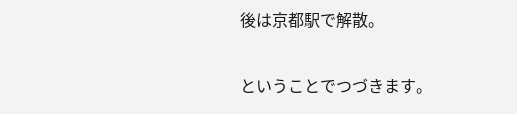後は京都駅で解散。

ということでつづきます。